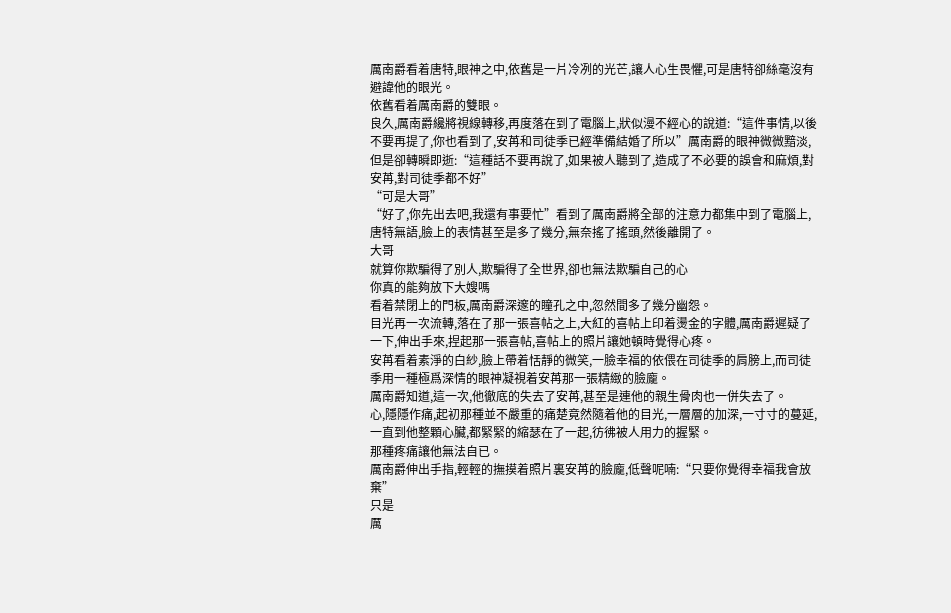厲南爵看着唐特,眼神之中,依舊是一片冷冽的光芒,讓人心生畏懼,可是唐特卻絲毫沒有避諱他的眼光。
依舊看着厲南爵的雙眼。
良久,厲南爵纔將視線轉移,再度落在到了電腦上,狀似漫不經心的說道:“這件事情,以後不要再提了,你也看到了,安苒和司徒季已經準備結婚了所以”厲南爵的眼神微微黯淡,但是卻轉瞬即逝:“這種話不要再說了,如果被人聽到了,造成了不必要的誤會和麻煩,對安苒,對司徒季都不好”
“可是大哥”
“好了,你先出去吧,我還有事要忙”看到了厲南爵將全部的注意力都集中到了電腦上,唐特無語,臉上的表情甚至是多了幾分,無奈搖了搖頭,然後離開了。
大哥
就算你欺騙得了別人,欺騙得了全世界,卻也無法欺騙自己的心
你真的能夠放下大嫂嗎
看着禁閉上的門板,厲南爵深邃的瞳孔之中,忽然間多了幾分幽怨。
目光再一次流轉,落在了那一張喜帖之上,大紅的喜帖上印着燙金的字體,厲南爵遲疑了一下,伸出手來,捏起那一張喜帖,喜帖上的照片讓她頓時覺得心疼。
安苒看着素淨的白紗,臉上帶着恬靜的微笑,一臉幸福的依偎在司徒季的肩膀上,而司徒季用一種極爲深情的眼神凝視着安苒那一張精緻的臉龐。
厲南爵知道,這一次,他徹底的失去了安苒,甚至是連他的親生骨肉也一併失去了。
心,隱隱作痛,起初那種並不嚴重的痛楚竟然隨着他的目光,一層層的加深,一寸寸的蔓延,一直到他整顆心臟,都緊緊的縮瑟在了一起,彷彿被人用力的握緊。
那種疼痛讓他無法自已。
厲南爵伸出手指,輕輕的撫摸着照片裏安苒的臉龐,低聲呢喃:“只要你覺得幸福我會放棄”
只是
厲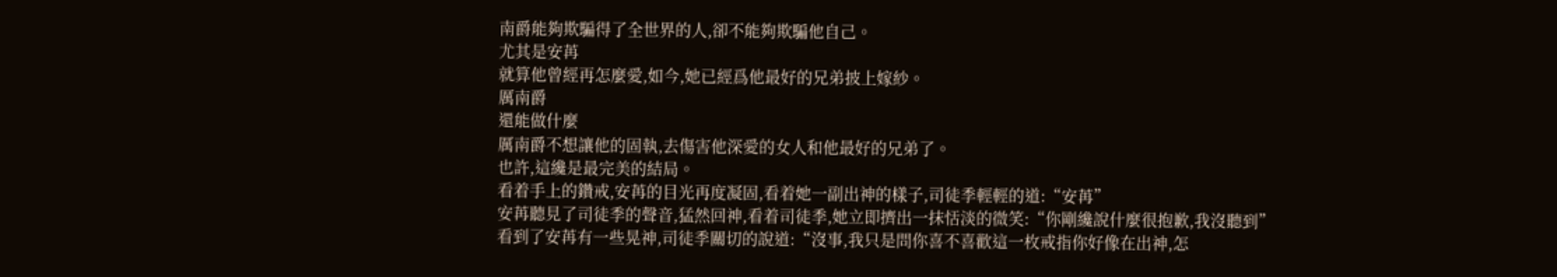南爵能夠欺騙得了全世界的人,卻不能夠欺騙他自己。
尤其是安苒
就算他曾經再怎麼愛,如今,她已經爲他最好的兄弟披上嫁紗。
厲南爵
還能做什麼
厲南爵不想讓他的固執,去傷害他深愛的女人和他最好的兄弟了。
也許,這纔是最完美的結局。
看着手上的鑽戒,安苒的目光再度凝固,看着她一副出神的樣子,司徒季輕輕的道:“安苒”
安苒聽見了司徒季的聲音,猛然回神,看着司徒季,她立即擠出一抹恬淡的微笑:“你剛纔說什麼很抱歉,我沒聽到”
看到了安苒有一些晃神,司徒季關切的說道:“沒事,我只是問你喜不喜歡這一枚戒指你好像在出神,怎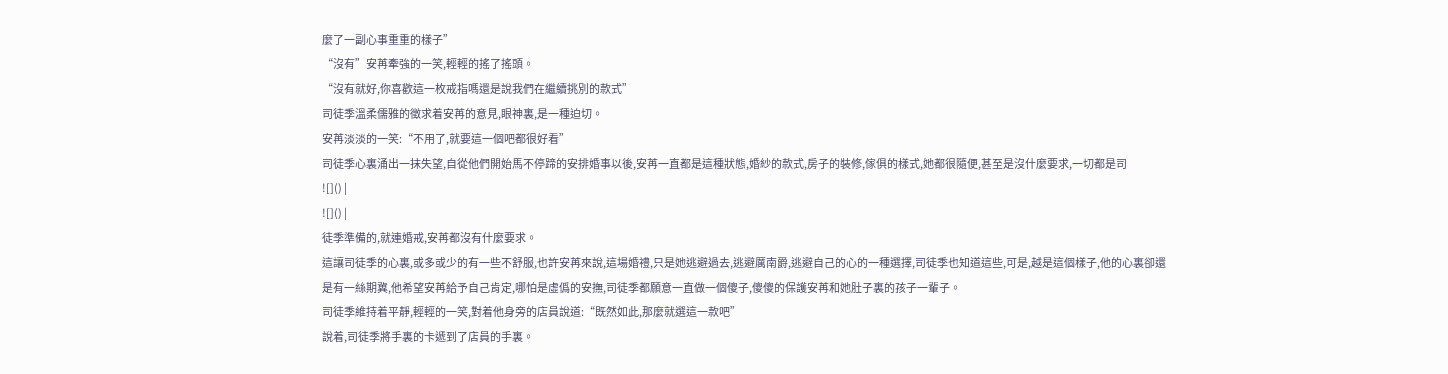麼了一副心事重重的樣子”
“沒有”安苒牽強的一笑,輕輕的搖了搖頭。
“沒有就好,你喜歡這一枚戒指嗎還是說我們在繼續挑別的款式”
司徒季溫柔儒雅的徵求着安苒的意見,眼神裏,是一種迫切。
安苒淡淡的一笑:“不用了,就要這一個吧都很好看”
司徒季心裏涌出一抹失望,自從他們開始馬不停蹄的安排婚事以後,安苒一直都是這種狀態,婚紗的款式,房子的裝修,傢俱的樣式,她都很隨便,甚至是沒什麼要求,一切都是司
![]() |
![]() |
徒季準備的,就連婚戒,安苒都沒有什麼要求。
這讓司徒季的心裏,或多或少的有一些不舒服,也許安苒來說,這場婚禮,只是她逃避過去,逃避厲南爵,逃避自己的心的一種選擇,司徒季也知道這些,可是,越是這個樣子,他的心裏卻還是有一絲期冀,他希望安苒給予自己肯定,哪怕是虛僞的安撫,司徒季都願意一直做一個傻子,傻傻的保護安苒和她肚子裏的孩子一輩子。
司徒季維持着平靜,輕輕的一笑,對着他身旁的店員說道:“既然如此,那麼就選這一款吧”
說着,司徒季將手裏的卡遞到了店員的手裏。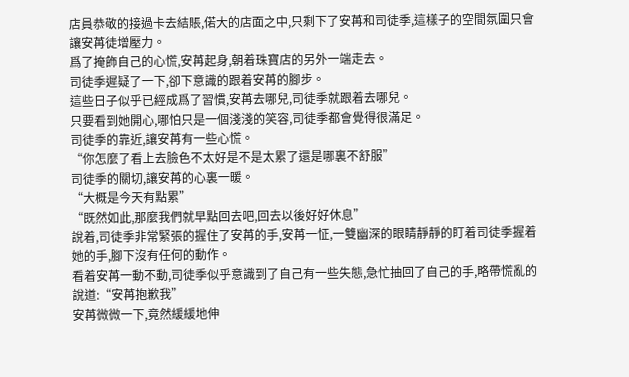店員恭敬的接過卡去結賬,偌大的店面之中,只剩下了安苒和司徒季,這樣子的空間氛圍只會讓安苒徒增壓力。
爲了掩飾自己的心慌,安苒起身,朝着珠寶店的另外一端走去。
司徒季遲疑了一下,卻下意識的跟着安苒的腳步。
這些日子似乎已經成爲了習慣,安苒去哪兒,司徒季就跟着去哪兒。
只要看到她開心,哪怕只是一個淺淺的笑容,司徒季都會覺得很滿足。
司徒季的靠近,讓安苒有一些心慌。
“你怎麼了看上去臉色不太好是不是太累了還是哪裏不舒服”
司徒季的關切,讓安苒的心裏一暖。
“大概是今天有點累”
“既然如此,那麼我們就早點回去吧,回去以後好好休息”
說着,司徒季非常緊張的握住了安苒的手,安苒一怔,一雙幽深的眼睛靜靜的盯着司徒季握着她的手,腳下沒有任何的動作。
看着安苒一動不動,司徒季似乎意識到了自己有一些失態,急忙抽回了自己的手,略帶慌亂的說道:“安苒抱歉我”
安苒微微一下,竟然緩緩地伸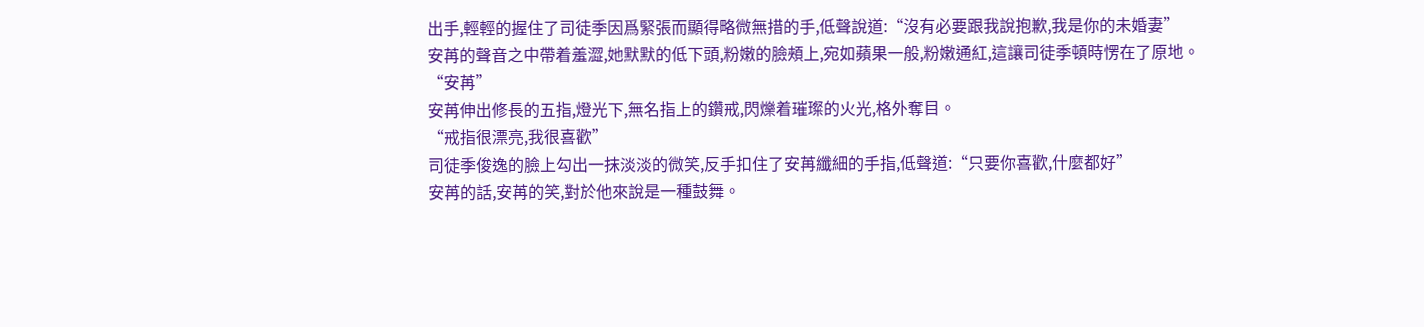出手,輕輕的握住了司徒季因爲緊張而顯得略微無措的手,低聲說道:“沒有必要跟我說抱歉,我是你的未婚妻”
安苒的聲音之中帶着羞澀,她默默的低下頭,粉嫩的臉頰上,宛如蘋果一般,粉嫩通紅,這讓司徒季頓時愣在了原地。
“安苒”
安苒伸出修長的五指,燈光下,無名指上的鑽戒,閃爍着璀璨的火光,格外奪目。
“戒指很漂亮,我很喜歡”
司徒季俊逸的臉上勾出一抹淡淡的微笑,反手扣住了安苒纖細的手指,低聲道:“只要你喜歡,什麼都好”
安苒的話,安苒的笑,對於他來說是一種鼓舞。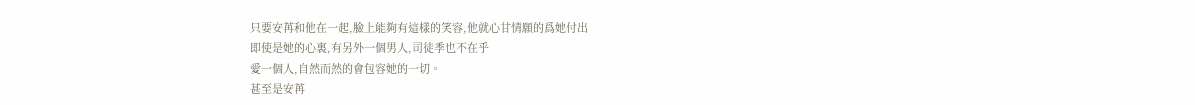只要安苒和他在一起,臉上能夠有這樣的笑容,他就心甘情願的爲她付出
即使是她的心裏,有另外一個男人,司徒季也不在乎
愛一個人,自然而然的會包容她的一切。
甚至是安苒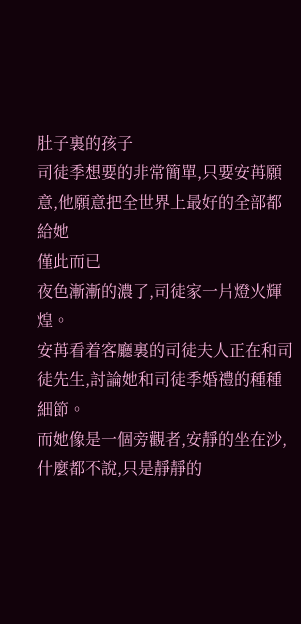肚子裏的孩子
司徒季想要的非常簡單,只要安苒願意,他願意把全世界上最好的全部都給她
僅此而已
夜色漸漸的濃了,司徒家一片燈火輝煌。
安苒看着客廳裏的司徒夫人正在和司徒先生,討論她和司徒季婚禮的種種細節。
而她像是一個旁觀者,安靜的坐在沙,什麼都不說,只是靜靜的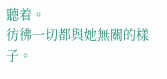聽着。
彷彿一切都與她無關的樣子。